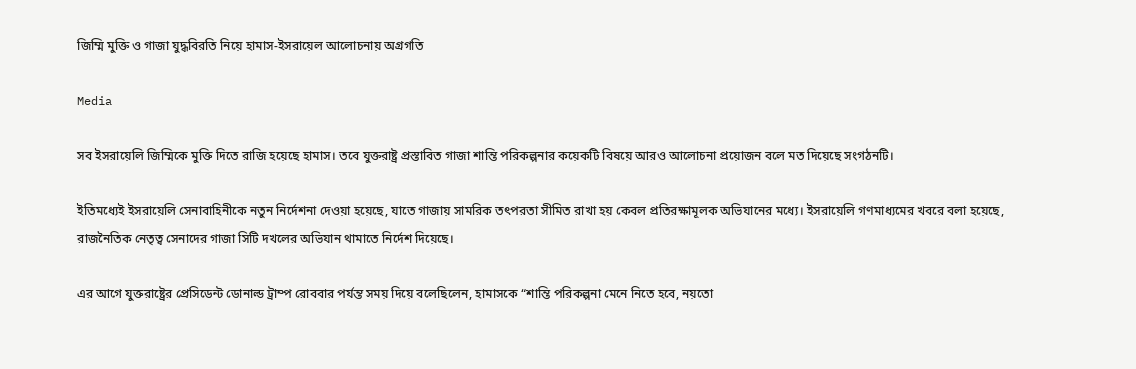জিম্মি মুক্তি ও গাজা যুদ্ধবিরতি নিয়ে হামাস-ইসরায়েল আলোচনায় অগ্রগতি

Media

সব ইসরায়েলি জিম্মিকে মুক্তি দিতে রাজি হয়েছে হামাস। তবে যুক্তরাষ্ট্র প্রস্তাবিত গাজা শান্তি পরিকল্পনার কয়েকটি বিষয়ে আরও আলোচনা প্রয়োজন বলে মত দিয়েছে সংগঠনটি।

ইতিমধ্যেই ইসরায়েলি সেনাবাহিনীকে নতুন নির্দেশনা দেওয়া হয়েছে, যাতে গাজায় সামরিক তৎপরতা সীমিত রাখা হয় কেবল প্রতিরক্ষামূলক অভিযানের মধ্যে। ইসরায়েলি গণমাধ্যমের খবরে বলা হয়েছে, রাজনৈতিক নেতৃত্ব সেনাদের গাজা সিটি দখলের অভিযান থামাতে নির্দেশ দিয়েছে।

এর আগে যুক্তরাষ্ট্রের প্রেসিডেন্ট ডোনাল্ড ট্রাম্প রোববার পর্যন্ত সময় দিয়ে বলেছিলেন, হামাসকে “শান্তি পরিকল্পনা মেনে নিতে হবে, নয়তো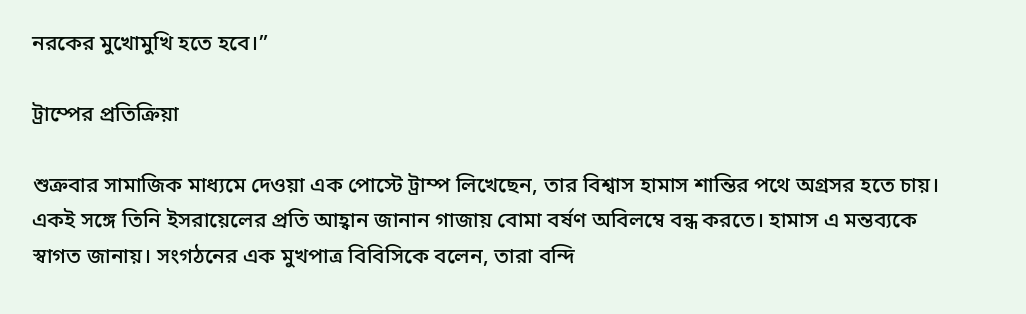নরকের মুখোমুখি হতে হবে।”

ট্রাম্পের প্রতিক্রিয়া

শুক্রবার সামাজিক মাধ্যমে দেওয়া এক পোস্টে ট্রাম্প লিখেছেন, তার বিশ্বাস হামাস শান্তির পথে অগ্রসর হতে চায়। একই সঙ্গে তিনি ইসরায়েলের প্রতি আহ্বান জানান গাজায় বোমা বর্ষণ অবিলম্বে বন্ধ করতে। হামাস এ মন্তব্যকে স্বাগত জানায়। সংগঠনের এক মুখপাত্র বিবিসিকে বলেন, তারা বন্দি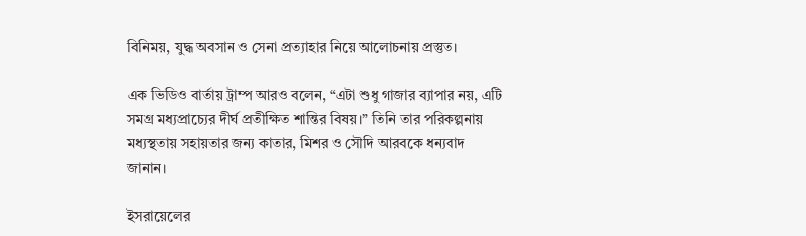বিনিময়, যুদ্ধ অবসান ও সেনা প্রত্যাহার নিয়ে আলোচনায় প্রস্তুত।

এক ভিডিও বার্তায় ট্রাম্প আরও বলেন, “এটা শুধু গাজার ব্যাপার নয়, এটি সমগ্র মধ্যপ্রাচ্যের দীর্ঘ প্রতীক্ষিত শান্তির বিষয়।” তিনি তার পরিকল্পনায় মধ্যস্থতায় সহায়তার জন্য কাতার, মিশর ও সৌদি আরবকে ধন্যবাদ জানান।

ইসরায়েলের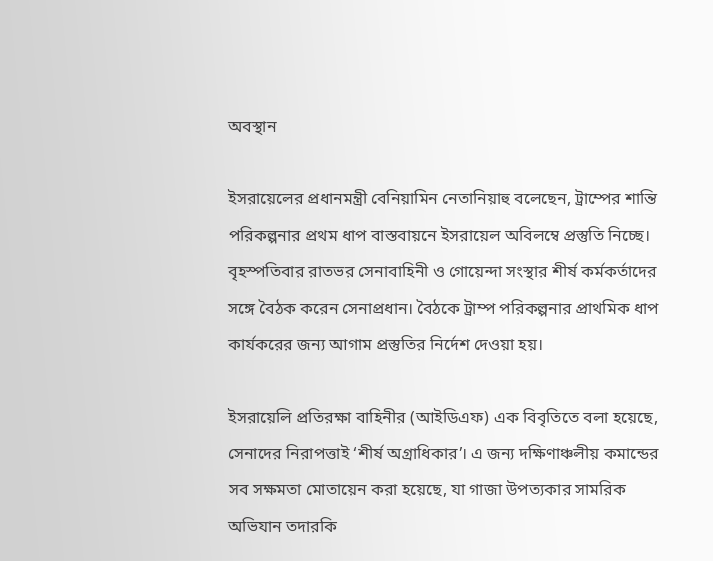অবস্থান

ইসরায়েলের প্রধানমন্ত্রী বেনিয়ামিন নেতানিয়াহু বলেছেন, ট্রাম্পের শান্তি পরিকল্পনার প্রথম ধাপ বাস্তবায়নে ইসরায়েল অবিলম্বে প্রস্তুতি নিচ্ছে। বৃহস্পতিবার রাতভর সেনাবাহিনী ও গোয়েন্দা সংস্থার শীর্ষ কর্মকর্তাদের সঙ্গে বৈঠক করেন সেনাপ্রধান। বৈঠকে ট্রাম্প পরিকল্পনার প্রাথমিক ধাপ কার্যকরের জন্য আগাম প্রস্তুতির নির্দেশ দেওয়া হয়।

ইসরায়েলি প্রতিরক্ষা বাহিনীর (আইডিএফ) এক বিবৃতিতে বলা হয়েছে, সেনাদের নিরাপত্তাই ‘শীর্ষ অগ্রাধিকার’। এ জন্য দক্ষিণাঞ্চলীয় কমান্ডের সব সক্ষমতা মোতায়েন করা হয়েছে, যা গাজা উপত্যকার সামরিক অভিযান তদারকি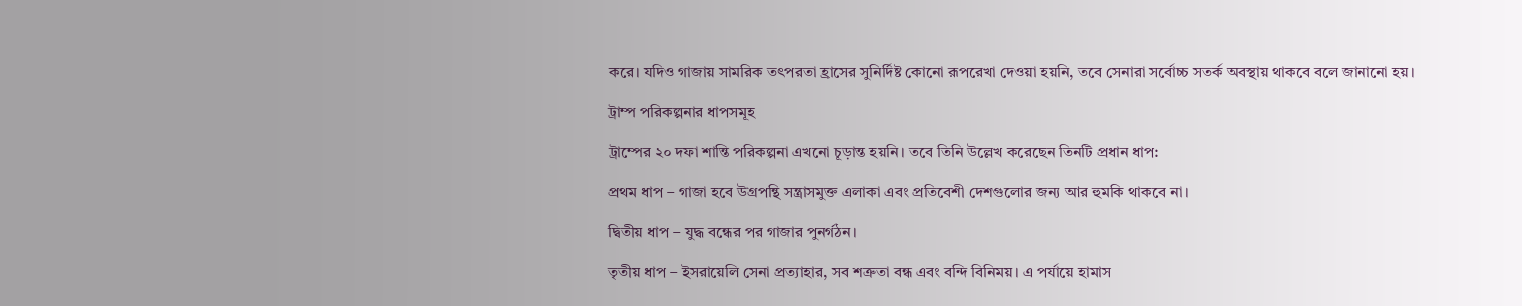করে। যদিও গাজায় সামরিক তৎপরতা হ্রাসের সুনির্দিষ্ট কোনো রূপরেখা দেওয়া হয়নি, তবে সেনারা সর্বোচ্চ সতর্ক অবস্থায় থাকবে বলে জানানো হয়।

ট্রাম্প পরিকল্পনার ধাপসমূহ

ট্রাম্পের ২০ দফা শান্তি পরিকল্পনা এখনো চূড়ান্ত হয়নি। তবে তিনি উল্লেখ করেছেন তিনটি প্রধান ধাপ:

প্রথম ধাপ – গাজা হবে উগ্রপন্থি সন্ত্রাসমুক্ত এলাকা এবং প্রতিবেশী দেশগুলোর জন্য আর হুমকি থাকবে না।

দ্বিতীয় ধাপ – যুদ্ধ বন্ধের পর গাজার পুনর্গঠন।

তৃতীয় ধাপ – ইসরায়েলি সেনা প্রত্যাহার, সব শত্রুতা বন্ধ এবং বন্দি বিনিময়। এ পর্যায়ে হামাস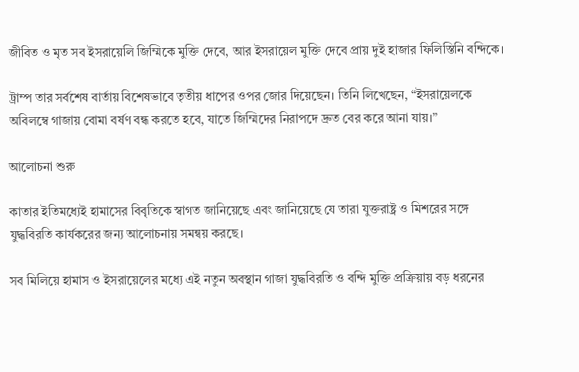জীবিত ও মৃত সব ইসরায়েলি জিম্মিকে মুক্তি দেবে, আর ইসরায়েল মুক্তি দেবে প্রায় দুই হাজার ফিলিস্তিনি বন্দিকে।

ট্রাম্প তার সর্বশেষ বার্তায় বিশেষভাবে তৃতীয় ধাপের ওপর জোর দিয়েছেন। তিনি লিখেছেন, “ইসরায়েলকে অবিলম্বে গাজায় বোমা বর্ষণ বন্ধ করতে হবে, যাতে জিম্মিদের নিরাপদে দ্রুত বের করে আনা যায়।”

আলোচনা শুরু

কাতার ইতিমধ্যেই হামাসের বিবৃতিকে স্বাগত জানিয়েছে এবং জানিয়েছে যে তারা যুক্তরাষ্ট্র ও মিশরের সঙ্গে যুদ্ধবিরতি কার্যকরের জন্য আলোচনায় সমন্বয় করছে।

সব মিলিয়ে হামাস ও ইসরায়েলের মধ্যে এই নতুন অবস্থান গাজা যুদ্ধবিরতি ও বন্দি মুক্তি প্রক্রিয়ায় বড় ধরনের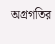অগ্রগতির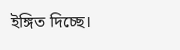ইঙ্গিত দিচ্ছে।